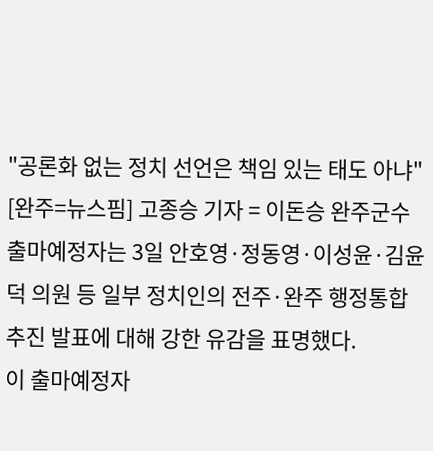"공론화 없는 정치 선언은 책임 있는 태도 아냐"
[완주=뉴스핌] 고종승 기자 = 이돈승 완주군수 출마예정자는 3일 안호영·정동영·이성윤·김윤덕 의원 등 일부 정치인의 전주·완주 행정통합 추진 발표에 대해 강한 유감을 표명했다.
이 출마예정자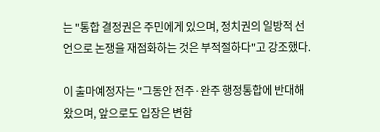는 "통합 결정권은 주민에게 있으며, 정치권의 일방적 선언으로 논쟁을 재점화하는 것은 부적절하다"고 강조했다.

이 출마예정자는 "그동안 전주·완주 행정통합에 반대해 왔으며, 앞으로도 입장은 변함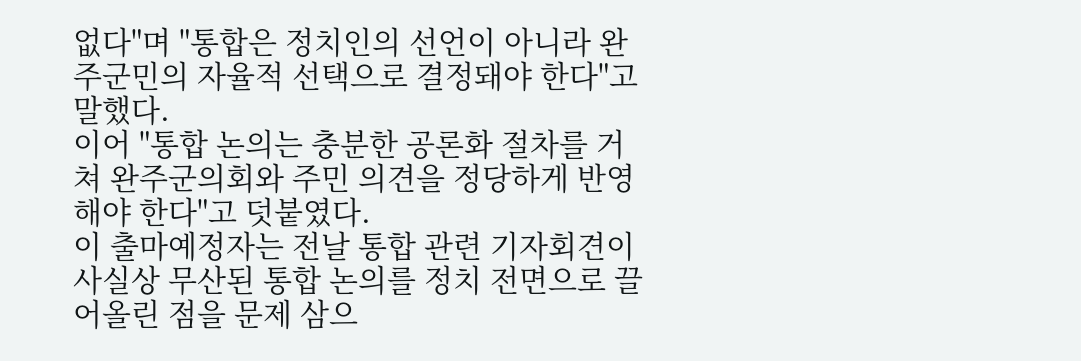없다"며 "통합은 정치인의 선언이 아니라 완주군민의 자율적 선택으로 결정돼야 한다"고 말했다.
이어 "통합 논의는 충분한 공론화 절차를 거쳐 완주군의회와 주민 의견을 정당하게 반영해야 한다"고 덧붙였다.
이 출마예정자는 전날 통합 관련 기자회견이 사실상 무산된 통합 논의를 정치 전면으로 끌어올린 점을 문제 삼으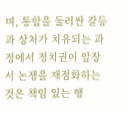며, 통합을 둘러싼 갈등과 상처가 치유되는 과정에서 정치권이 앞장서 논쟁을 재점화하는 것은 책임 있는 행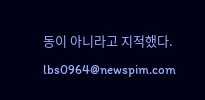동이 아니라고 지적했다.
lbs0964@newspim.com